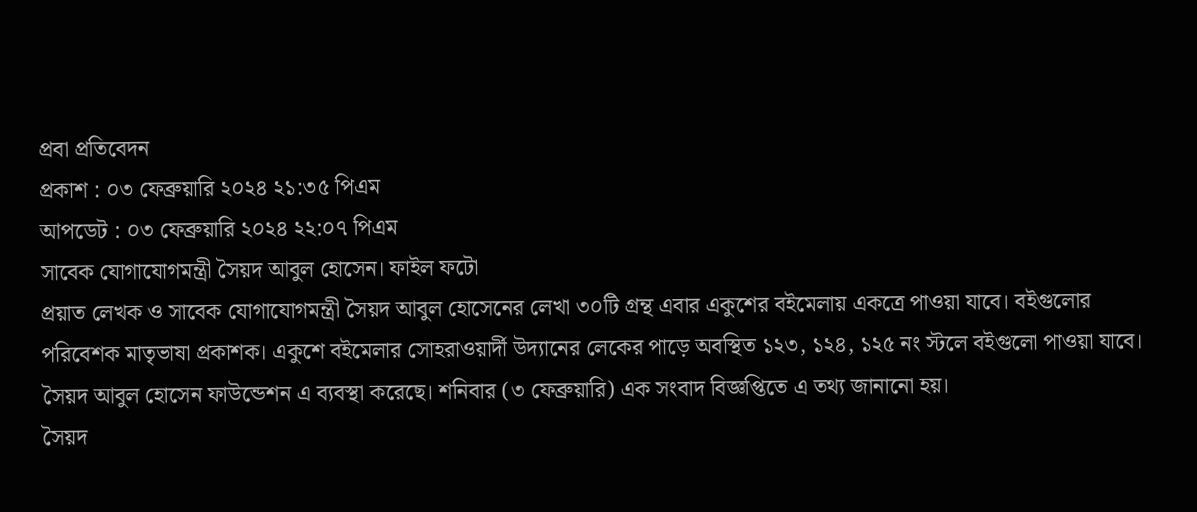প্রবা প্রতিবেদন
প্রকাশ : ০৩ ফেব্রুয়ারি ২০২৪ ২১:৩৫ পিএম
আপডেট : ০৩ ফেব্রুয়ারি ২০২৪ ২২:০৭ পিএম
সাবেক যোগাযোগমন্ত্রী সৈয়দ আবুল হোসেন। ফাইল ফটো
প্রয়াত লেখক ও সাবেক যোগাযোগমন্ত্রী সৈয়দ আবুল হোসেনের লেখা ৩০টি গ্রন্থ এবার একুশের বইমেলায় একত্রে পাওয়া যাবে। বইগুলোর পরিবেশক মাতৃভাষা প্রকাশক। একুশে বইমেলার সোহরাওয়ার্দী উদ্যানের লেকের পাড়ে অবস্থিত ১২৩, ১২৪, ১২৫ নং স্টলে বইগুলো পাওয়া যাবে। সৈয়দ আবুল হোসেন ফাউন্ডেশন এ ব্যবস্থা করেছে। শনিবার (৩ ফেব্রুয়ারি) এক সংবাদ বিজ্ঞপ্তিতে এ তথ্য জানানো হয়।
সৈয়দ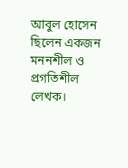আবুল হোসেন ছিলেন একজন মননশীল ও প্রগতিশীল লেখক।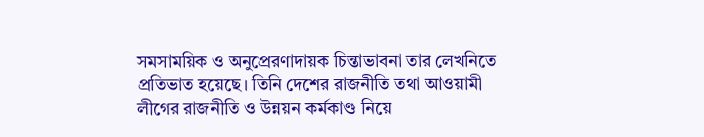সমসাময়িক ও অনুপ্রেরণাদায়ক চিন্তাভাবনা তার লেখনিতে প্রতিভাত হয়েছে। তিনি দেশের রাজনীতি তথা আওয়ামী লীগের রাজনীতি ও উন্নয়ন কর্মকাণ্ড নিয়ে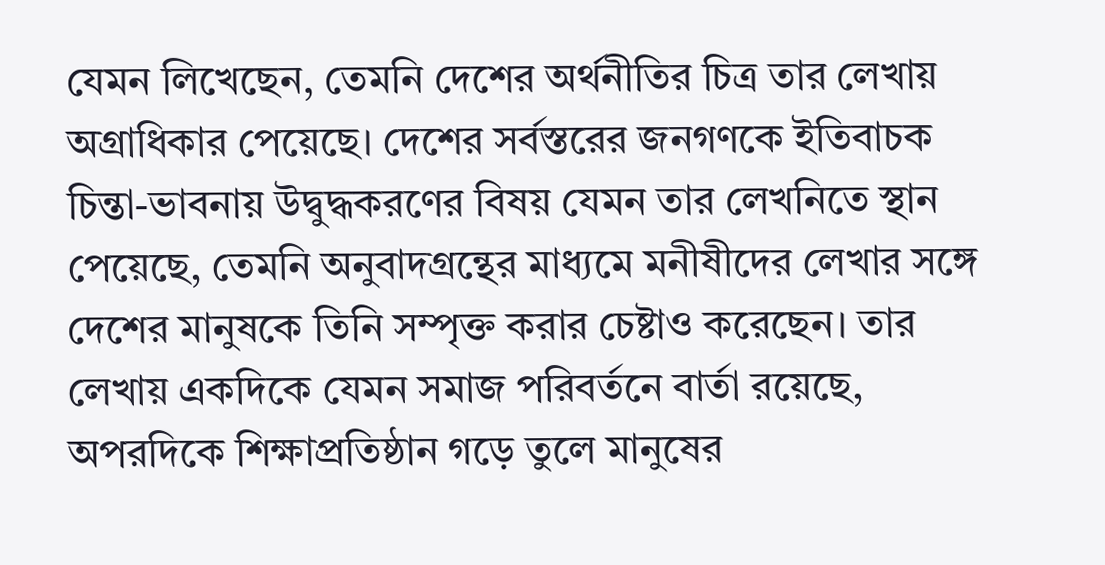যেমন লিখেছেন, তেমনি দেশের অর্থনীতির চিত্র তার লেখায় অগ্রাধিকার পেয়েছে। দেশের সর্বস্তরের জনগণকে ইতিবাচক চিন্তা-ভাবনায় উদ্বুদ্ধকরণের বিষয় যেমন তার লেখনিতে স্থান পেয়েছে, তেমনি অনুবাদগ্রন্থের মাধ্যমে মনীষীদের লেখার সঙ্গে দেশের মানুষকে তিনি সম্পৃক্ত করার চেষ্টাও করেছেন। তার লেখায় একদিকে যেমন সমাজ পরিবর্তনে বার্তা রয়েছে, অপরদিকে শিক্ষাপ্রতিষ্ঠান গড়ে তুলে মানুষের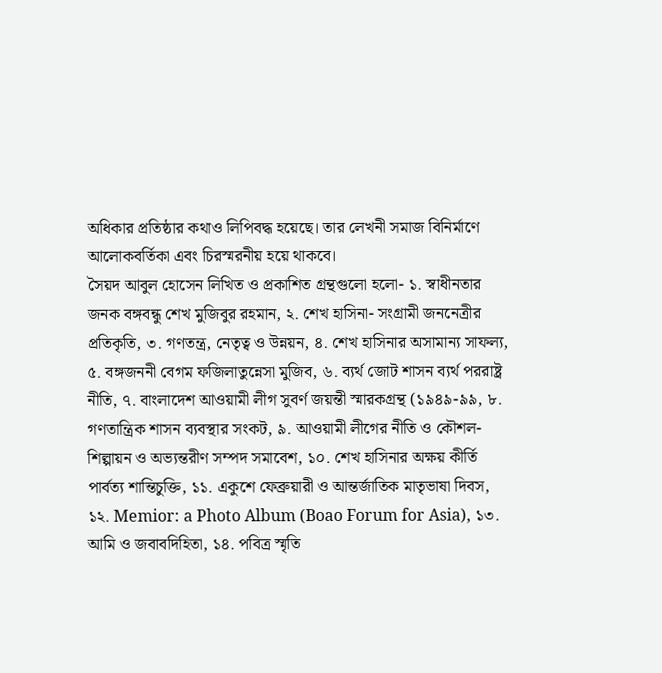অধিকার প্রতিষ্ঠার কথাও লিপিবদ্ধ হয়েছে। তার লেখনী সমাজ বিনির্মাণে আলোকবর্তিকা এবং চিরস্মরনীয় হয়ে থাকবে।
সৈয়দ আবুল হোসেন লিখিত ও প্রকাশিত গ্রন্থগুলো হলো- ১. স্বাধীনতার জনক বঙ্গবন্ধু শেখ মুজিবুর রহমান, ২. শেখ হাসিনা- সংগ্রামী জননেত্রীর প্রতিকৃতি, ৩. গণতন্ত্র, নেতৃত্ব ও উন্নয়ন, ৪. শেখ হাসিনার অসামান্য সাফল্য, ৫. বঙ্গজননী বেগম ফজিলাতুন্নেসা মুজিব, ৬. ব্যর্থ জোট শাসন ব্যর্থ পররাষ্ট্র নীতি, ৭. বাংলাদেশ আওয়ামী লীগ সুবর্ণ জয়ন্তী স্মারকগ্রন্থ (১৯৪৯-৯৯, ৮. গণতান্ত্রিক শাসন ব্যবস্থার সংকট, ৯. আওয়ামী লীগের নীতি ও কৌশল-শিল্পায়ন ও অভ্যন্তরীণ সম্পদ সমাবেশ, ১০. শেখ হাসিনার অক্ষয় কীর্তি পার্বত্য শান্তিচুক্তি, ১১. একুশে ফেব্রুয়ারী ও আন্তর্জাতিক মাতৃভাষা দিবস, ১২. Memior: a Photo Album (Boao Forum for Asia), ১৩. আমি ও জবাবদিহিতা, ১৪. পবিত্র স্মৃতি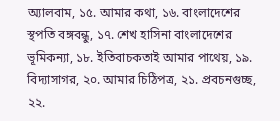অ্যালবাম, ১৫. আমার কথা, ১৬. বাংলাদেশের স্থপতি বঙ্গবন্ধু, ১৭. শেখ হাসিনা বাংলাদেশের ভূমিকন্যা, ১৮. ইতিবাচকতাই আমার পাথেয়, ১৯. বিদ্যাসাগর, ২০. আমার চিঠিপত্র, ২১. প্রবচনগুচ্ছ, ২২.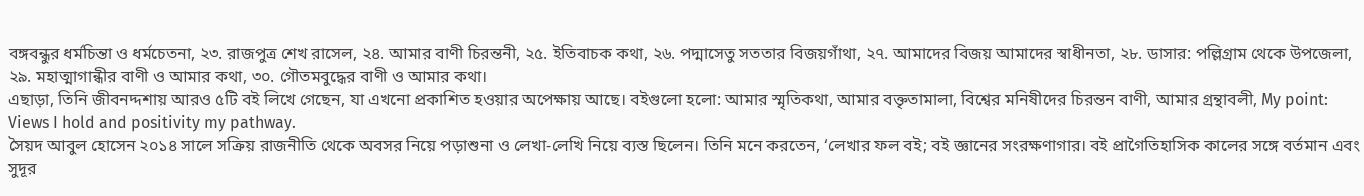বঙ্গবন্ধুর ধর্মচিন্তা ও ধর্মচেতনা, ২৩. রাজপুত্র শেখ রাসেল, ২৪. আমার বাণী চিরন্তনী, ২৫. ইতিবাচক কথা, ২৬. পদ্মাসেতু সততার বিজয়গাঁথা, ২৭. আমাদের বিজয় আমাদের স্বাধীনতা, ২৮. ডাসার: পল্লিগ্রাম থেকে উপজেলা, ২৯. মহাত্মাগান্ধীর বাণী ও আমার কথা, ৩০. গৌতমবুদ্ধের বাণী ও আমার কথা।
এছাড়া, তিনি জীবনদ্দশায় আরও ৫টি বই লিখে গেছেন, যা এখনো প্রকাশিত হওয়ার অপেক্ষায় আছে। বইগুলো হলো: আমার স্মৃতিকথা, আমার বক্তৃতামালা, বিশ্বের মনিষীদের চিরন্তন বাণী, আমার গ্রন্থাবলী, My point: Views I hold and positivity my pathway.
সৈয়দ আবুল হোসেন ২০১৪ সালে সক্রিয় রাজনীতি থেকে অবসর নিয়ে পড়াশুনা ও লেখা-লেখি নিয়ে ব্যস্ত ছিলেন। তিনি মনে করতেন, ‘লেখার ফল বই; বই জ্ঞানের সংরক্ষণাগার। বই প্রাগৈতিহাসিক কালের সঙ্গে বর্তমান এবং সুদূর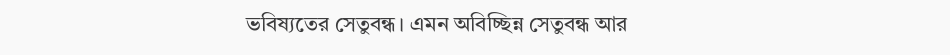ভবিষ্যতের সেতুবন্ধ। এমন অবিচ্ছিন্ন সেতুবন্ধ আর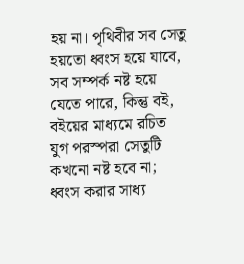হয় না। পৃথিবীর সব সেতু হয়তো ধ্বংস হয়ে যাবে, সব সম্পর্ক নষ্ট হয়ে যেতে পারে, কিন্তু বই, বইয়ের মাধ্যমে রচিত যুগ পরস্পরা সেতুটি কখনো নষ্ট হবে না; ধ্বংস করার সাধ্য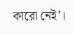কারো নেই’।